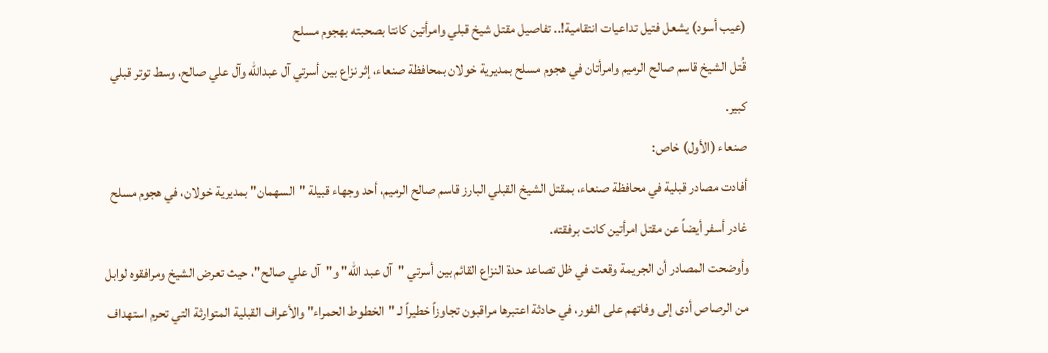(عيب أسود) يشعل فتيل تداعيات انتقامية!.. تفاصيل مقتل شيخ قبلي وامرأتين كانتا بصحبته بهجوم مسلح
قُتل الشيخ قاسم صالح الرميم وامرأتان في هجوم مسلح بمديرية خولان بمحافظة صنعاء، إثر نزاع بين أسرتي آل عبدالله وآل علي صالح، وسط توتر قبلي كبير.
صنعاء (الأول) خاص:
أفادت مصادر قبلية في محافظة صنعاء، بمقتل الشيخ القبلي البارز قاسم صالح الرميم، أحد وجهاء قبيلة "السهمان" بمديرية خولان، في هجوم مسلح غادر أسفر أيضاً عن مقتل امرأتين كانت برفقته.
وأوضحت المصادر أن الجريمة وقعت في ظل تصاعد حدة النزاع القائم بين أسرتي "آل عبد الله" و"آل علي صالح"، حيث تعرض الشيخ ومرافقوه لوابل من الرصاص أدى إلى وفاتهم على الفور، في حادثة اعتبرها مراقبون تجاوزاً خطيراً لـ "الخطوط الحمراء" والأعراف القبلية المتوارثة التي تحرم استهداف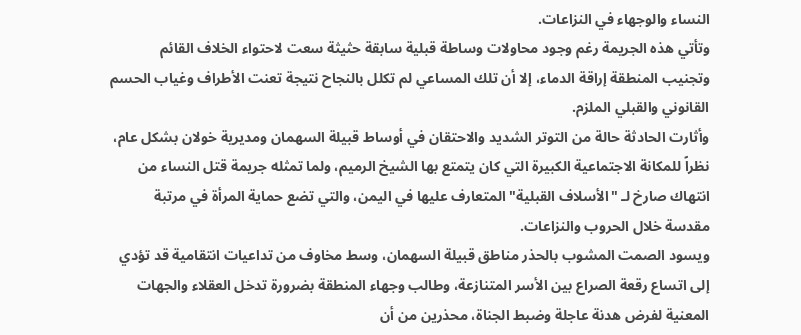النساء والوجهاء في النزاعات.
وتأتي هذه الجريمة رغم وجود محاولات وساطة قبلية سابقة حثيثة سعت لاحتواء الخلاف القائم وتجنيب المنطقة إراقة الدماء، إلا أن تلك المساعي لم تكلل بالنجاح نتيجة تعنت الأطراف وغياب الحسم القانوني والقبلي الملزم.
وأثارت الحادثة حالة من التوتر الشديد والاحتقان في أوساط قبيلة السهمان ومديرية خولان بشكل عام، نظراً للمكانة الاجتماعية الكبيرة التي كان يتمتع بها الشيخ الرميم، ولما تمثله جريمة قتل النساء من انتهاك صارخ لـ "الأسلاف القبلية" المتعارف عليها في اليمن، والتي تضع حماية المرأة في مرتبة مقدسة خلال الحروب والنزاعات.
ويسود الصمت المشوب بالحذر مناطق قبيلة السهمان، وسط مخاوف من تداعيات انتقامية قد تؤدي إلى اتساع رقعة الصراع بين الأسر المتنازعة، وطالب وجهاء المنطقة بضرورة تدخل العقلاء والجهات المعنية لفرض هدنة عاجلة وضبط الجناة، محذرين من أن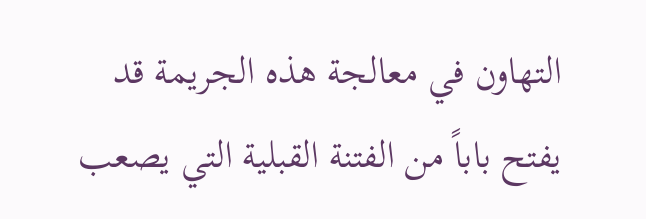التهاون في معالجة هذه الجريمة قد يفتح باباً من الفتنة القبلية التي يصعب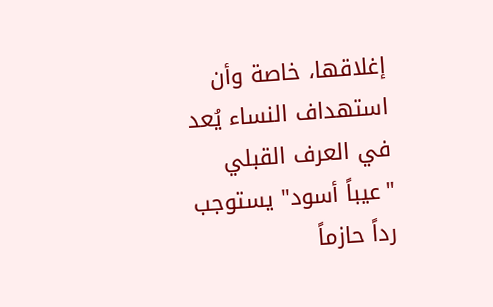إغلاقها، خاصة وأن استهداف النساء يُعد في العرف القبلي "عيباً أسود" يستوجب رداً حازماً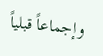وإجماعاً قبلياً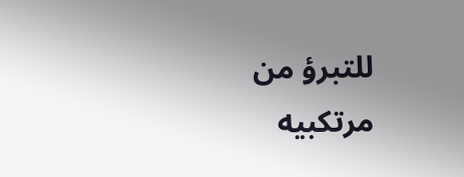للتبرؤ من مرتكبيه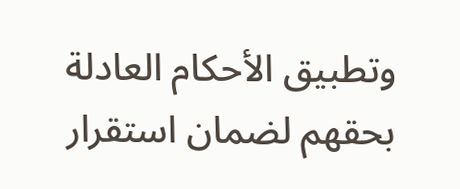وتطبيق الأحكام العادلة بحقهم لضمان استقرار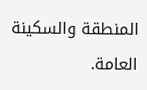المنطقة والسكينة العامة.